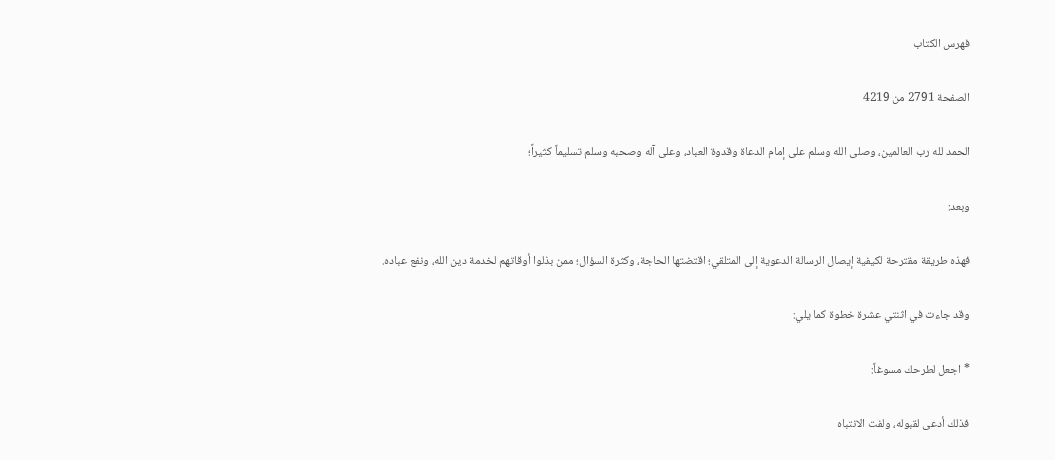فهرس الكتاب

الصفحة 2791 من 4219

الحمد لله رب العالمين، وصلى الله وسلم على إمام الدعاة وقدوة العباد، وعلى آله وصحبه وسلم تسليماً كثيراً؛

وبعد:

فهذه طريقة مقترحة لكيفية إيصال الرسالة الدعوية إلى المتلقي؛ اقتضتها الحاجة، وكثرة السؤال؛ ممن بذلوا أوقاتهم لخدمة دين الله، ونفع عباده.

وقد جاءت في اثنتي عشرة خطوة كما يلي:

* اجعل لطرحك مسوغاً:

فذلك أدعى لقبوله، ولفت الانتباه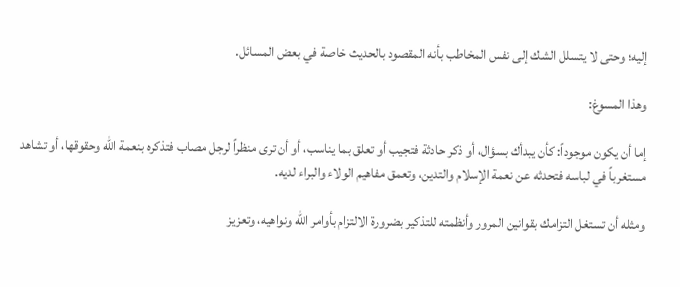إليه؛ وحتى لا يتسلل الشك إلى نفس المخاطب بأنه المقصود بالحديث خاصة في بعض المسائل.

وهذا المسوغ:

إما أن يكون موجوداً: كأن يبدأك بسؤال، أو ذكر حادثة فتجيب أو تعلق بما يناسب، أو أن ترى منظراً لرجل مصاب فتذكره بنعمة الله وحقوقها، أو تشاهد مستغرباً في لباسه فتحدثه عن نعمة الإسلام والتدين، وتعمق مفاهيم الولاء والبراء لديه.

ومثله أن تستغل التزامك بقوانين المرور وأنظمته للتذكير بضرورة الالتزام بأوامر الله ونواهيه، وتعزيز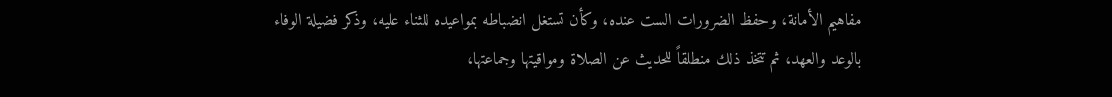مفاهيم الأمانة، وحفظ الضرورات الست عنده، وكأن تستغل انضباطه بمواعيده للثناء عليه، وذكر فضيلة الوفاء بالوعد والعهد، ثم تتخذ ذلك منطلقاً للحديث عن الصلاة ومواقيتها وجماعتها،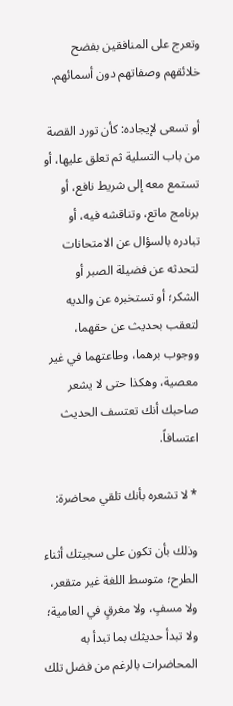وتعرج على المنافقين بفضح خلائقهم وصفاتهم دون أسمائهم.

أو تسعى لإيجاده: كأن تورد القصة من باب التسلية ثم تعلق عليها، أو تستمع معه إلى شريط نافع، أو برنامج ماتع، وتناقشه فيه، أو تبادره بالسؤال عن الامتحانات لتحدثه عن فضيلة الصبر أو الشكر؛ أو تستخبره عن والديه لتعقب بحديث عن حقهما، ووجوب برهما، وطاعتهما في غير معصية، وهكذا حتى لا يشعر صاحبك أنك تعتسف الحديث اعتسافاً.

* لا تشعره بأنك تلقي محاضرة:

وذلك بأن تكون على سجيتك أثناء الطرح؛ متوسط اللغة غير متقعر، ولا مسفٍ، ولا مغرقٍ في العامية؛ ولا تبدأ حديثك بما تبدأ به المحاضرات بالرغم من فضل تلك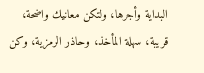البداية وأجرها، ولتكن معانيك واضحة، قريبة، سهلة المأخذ، وحاذر الرمزية، وكن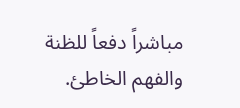مباشراً دفعاً للظنة والفهم الخاطئ.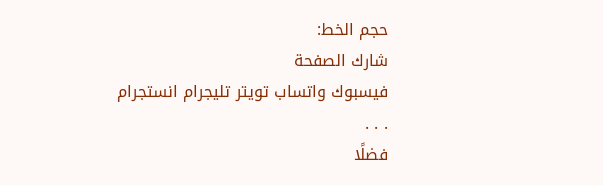حجم الخط:
شارك الصفحة
فيسبوك واتساب تويتر تليجرام انستجرام
. . .
فضلًا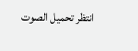انتظر تحميل الصوت